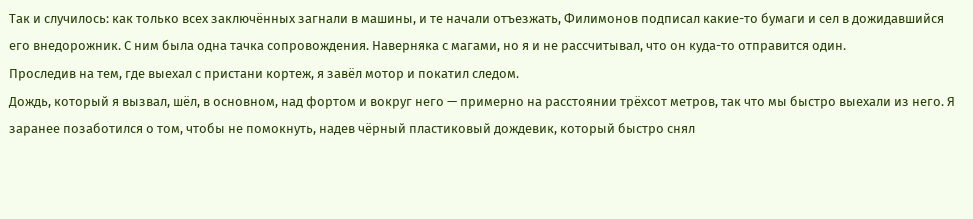Так и случилось: как только всех заключённых загнали в машины, и те начали отъезжать, Филимонов подписал какие-то бумаги и сел в дожидавшийся его внедорожник. С ним была одна тачка сопровождения. Наверняка с магами, но я и не рассчитывал, что он куда-то отправится один.
Проследив на тем, где выехал с пристани кортеж, я завёл мотор и покатил следом.
Дождь, который я вызвал, шёл, в основном, над фортом и вокруг него — примерно на расстоянии трёхсот метров, так что мы быстро выехали из него. Я заранее позаботился о том, чтобы не помокнуть, надев чёрный пластиковый дождевик, который быстро снял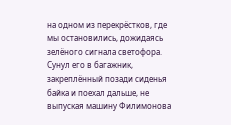на одном из перекрёстков, где мы остановились, дожидаясь зелёного сигнала светофора. Сунул его в багажник, закреплённый позади сиденья байка и поехал дальше, не выпуская машину Филимонова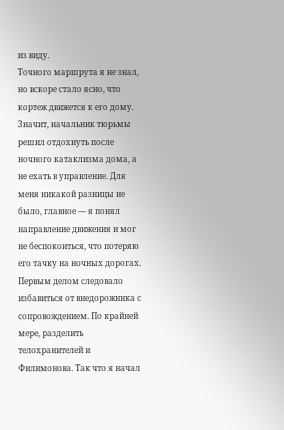из виду.
Точного маршрута я не знал, но вскоре стало ясно, что кортеж движется к его дому. Значит, начальник тюрьмы решил отдохнуть после ночного катаклизма дома, а не ехать в управление. Для меня никакой разницы не было, главное — я понял направление движения и мог не беспокоиться, что потеряю его тачку на ночных дорогах.
Первым делом следовало избавиться от внедорожника с сопровождением. По крайней мере, разделить телохранителей и Филимонова. Так что я начал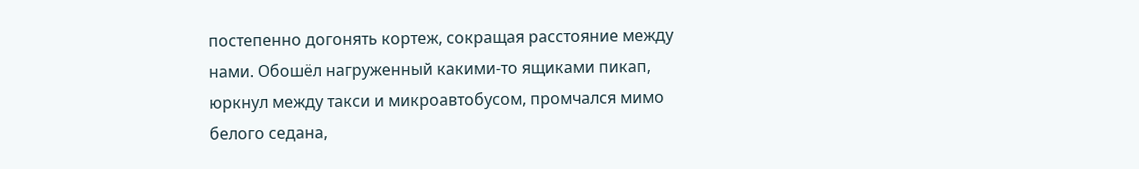постепенно догонять кортеж, сокращая расстояние между нами. Обошёл нагруженный какими-то ящиками пикап, юркнул между такси и микроавтобусом, промчался мимо белого седана,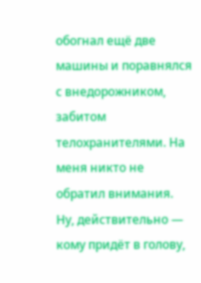обогнал ещё две машины и поравнялся с внедорожником, забитом телохранителями. На меня никто не обратил внимания. Ну, действительно — кому придёт в голову,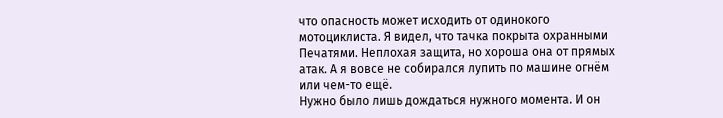что опасность может исходить от одинокого мотоциклиста. Я видел, что тачка покрыта охранными Печатями. Неплохая защита, но хороша она от прямых атак. А я вовсе не собирался лупить по машине огнём или чем-то ещё.
Нужно было лишь дождаться нужного момента. И он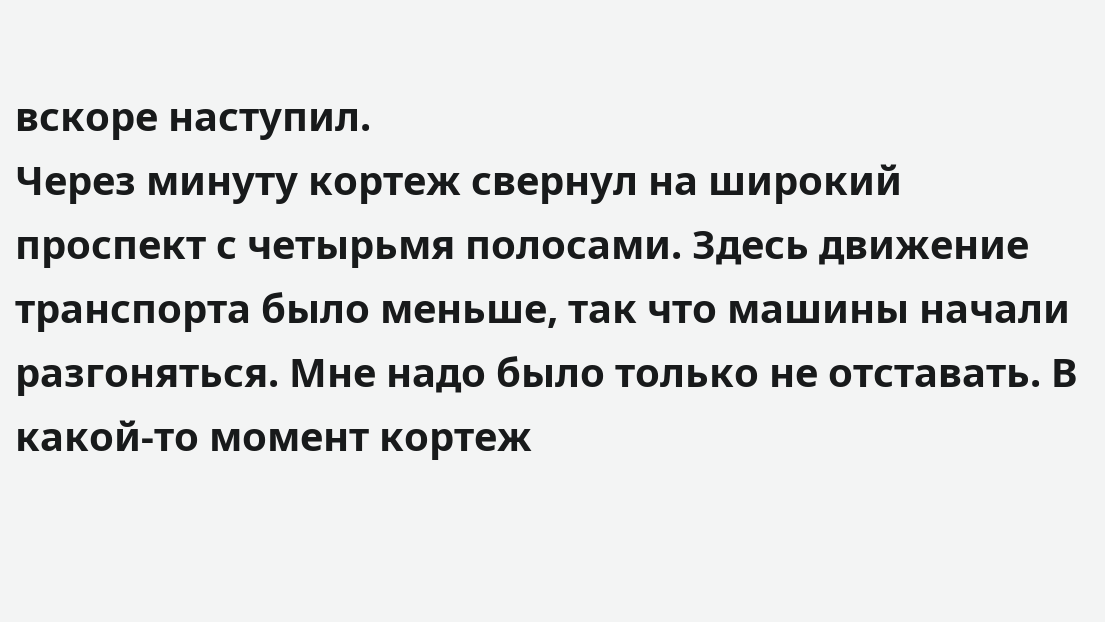вскоре наступил.
Через минуту кортеж свернул на широкий проспект с четырьмя полосами. Здесь движение транспорта было меньше, так что машины начали разгоняться. Мне надо было только не отставать. В какой-то момент кортеж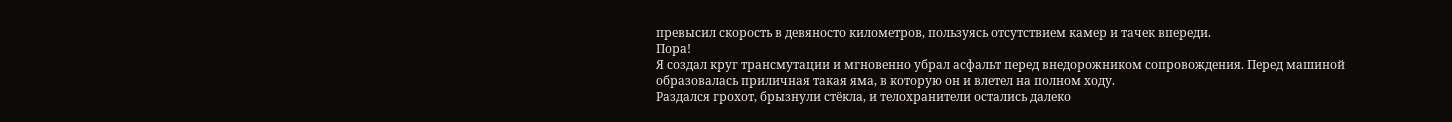превысил скорость в девяносто километров, пользуясь отсутствием камер и тачек впереди.
Пора!
Я создал круг трансмутации и мгновенно убрал асфальт перед внедорожником сопровождения. Перед машиной образовалась приличная такая яма, в которую он и влетел на полном ходу.
Раздался грохот, брызнули стёкла, и телохранители остались далеко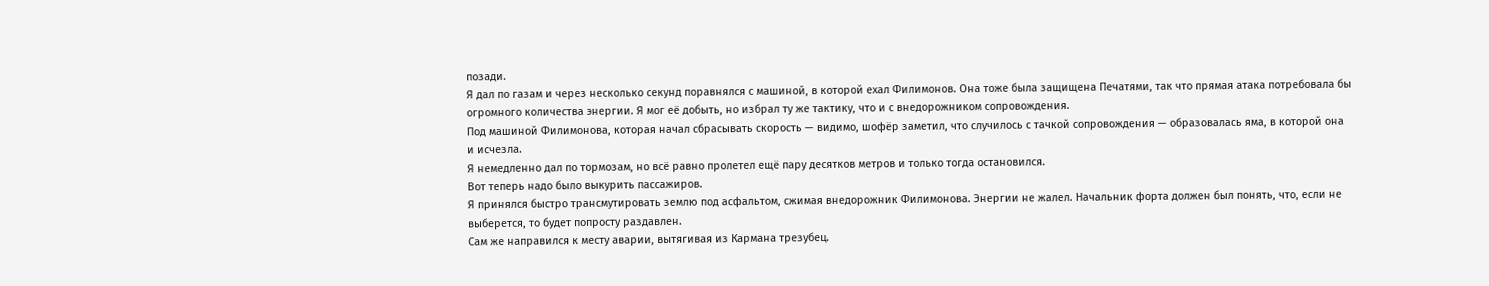позади.
Я дал по газам и через несколько секунд поравнялся с машиной, в которой ехал Филимонов. Она тоже была защищена Печатями, так что прямая атака потребовала бы огромного количества энергии. Я мог её добыть, но избрал ту же тактику, что и с внедорожником сопровождения.
Под машиной Филимонова, которая начал сбрасывать скорость — видимо, шофёр заметил, что случилось с тачкой сопровождения — образовалась яма, в которой она и исчезла.
Я немедленно дал по тормозам, но всё равно пролетел ещё пару десятков метров и только тогда остановился.
Вот теперь надо было выкурить пассажиров.
Я принялся быстро трансмутировать землю под асфальтом, сжимая внедорожник Филимонова. Энергии не жалел. Начальник форта должен был понять, что, если не выберется, то будет попросту раздавлен.
Сам же направился к месту аварии, вытягивая из Кармана трезубец.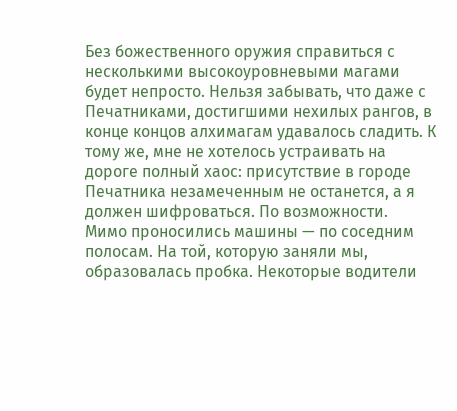Без божественного оружия справиться с несколькими высокоуровневыми магами будет непросто. Нельзя забывать, что даже с Печатниками, достигшими нехилых рангов, в конце концов алхимагам удавалось сладить. К тому же, мне не хотелось устраивать на дороге полный хаос: присутствие в городе Печатника незамеченным не останется, а я должен шифроваться. По возможности.
Мимо проносились машины — по соседним полосам. На той, которую заняли мы, образовалась пробка. Некоторые водители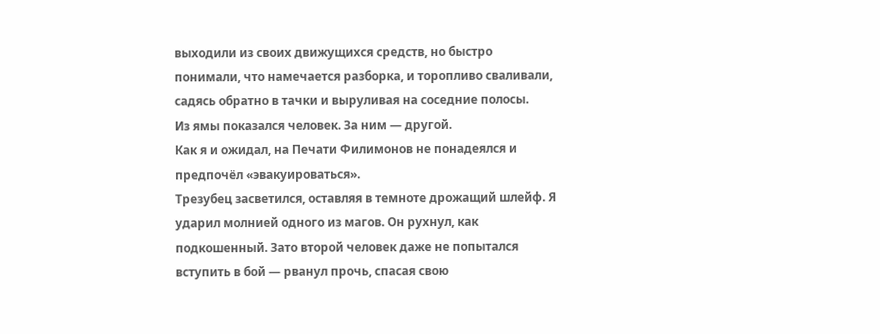выходили из своих движущихся средств, но быстро понимали, что намечается разборка, и торопливо сваливали, садясь обратно в тачки и выруливая на соседние полосы.
Из ямы показался человек. За ним — другой.
Как я и ожидал, на Печати Филимонов не понадеялся и предпочёл «эвакуироваться».
Трезубец засветился, оставляя в темноте дрожащий шлейф. Я ударил молнией одного из магов. Он рухнул, как подкошенный. Зато второй человек даже не попытался вступить в бой — рванул прочь, спасая свою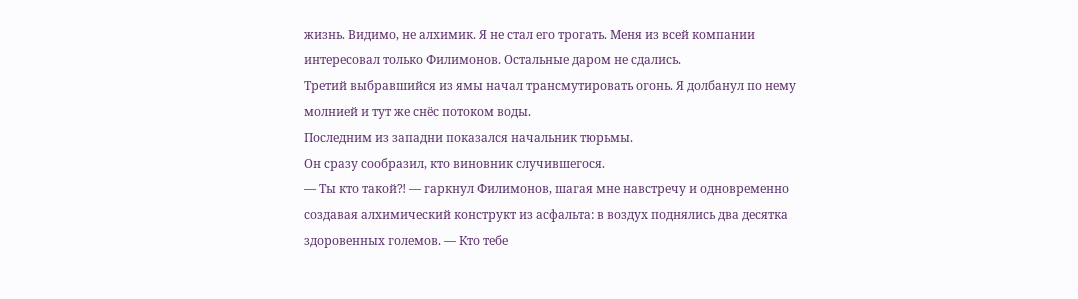жизнь. Видимо, не алхимик. Я не стал его трогать. Меня из всей компании интересовал только Филимонов. Остальные даром не сдались.
Третий выбравшийся из ямы начал трансмутировать огонь. Я долбанул по нему молнией и тут же снёс потоком воды.
Последним из западни показался начальник тюрьмы.
Он сразу сообразил, кто виновник случившегося.
— Ты кто такой⁈ — гаркнул Филимонов, шагая мне навстречу и одновременно создавая алхимический конструкт из асфальта: в воздух поднялись два десятка здоровенных големов. — Кто тебе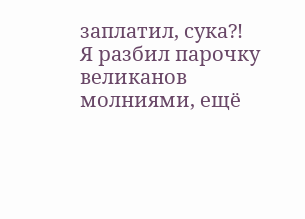заплатил, сука⁈
Я разбил парочку великанов молниями, ещё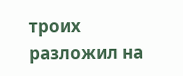троих разложил на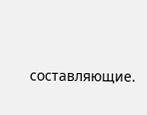составляющие.